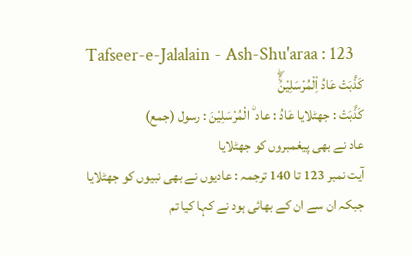Tafseer-e-Jalalain - Ash-Shu'araa : 123
كَذَّبَتْ عَادُ اِ۟لْمُرْسَلِیْنَۚۖ
كَذَّبَتْ : جھٹلایا عَادُ : عاد ۨ الْمُرْسَلِيْنَ : رسول (جمع)
عاد نے بھی پیغمبروں کو جھٹلایا
آیت نمبر 123 تا 140 ترجمہ : عادیوں نے بھی نبیوں کو جھٹلایا جبکہ ان سے ان کے بھائی ہود نے کہا کیا تم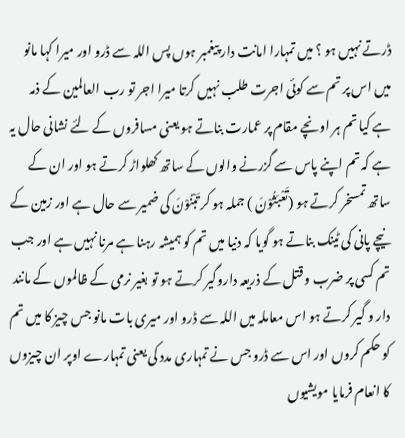ڈرتے نہیں ہو ؟ میں تمہارا امانت دار پیغمبر ہوں پس اللہ سے ڈرو اور میرا کہا مانو میں اس پر تم سے کوئی اجرت طلب نہیں کرتا میرا اجر تو رب العالمین کے ذمہ ہے کیا تم ہر اونچے مقام پر عمارت بناتے ہو یعنی مسافروں کے لئے نشانی حال یہ ہے کہ تم اپنے پاس سے گزرنے والوں کے ساتھ کھلواڑ کرتے ہو اور ان کے ساتھ تمسخر کرتے ہو (تَعْبَثُوْنَ ) جملہ ہو کر تَبْنُوْنَ کی ضمیر سے حال ہے اور زمین کے نیچے پانی کی ٹینک بناتے ہو گویا کہ دنیا میں تم کو ہمیشہ رہنا ہے مرنا نہیں ہے اور جب تم کسی پر ضرب و قتل کے ذریعہ داروگیر کرتے ہو تو بغیر نرمی کے ظالموں کے مانند دار و گیر کرتے ہو اس معاملہ میں اللہ سے ڈرو اور میری بات مانو جس چیز کا میں تم کو حکم کروں اور اس سے ڈرو جس نے تمہاری مدد کی یعنی تمہارے اوپر ان چیزوں کا انعام فرمایا مویشیوں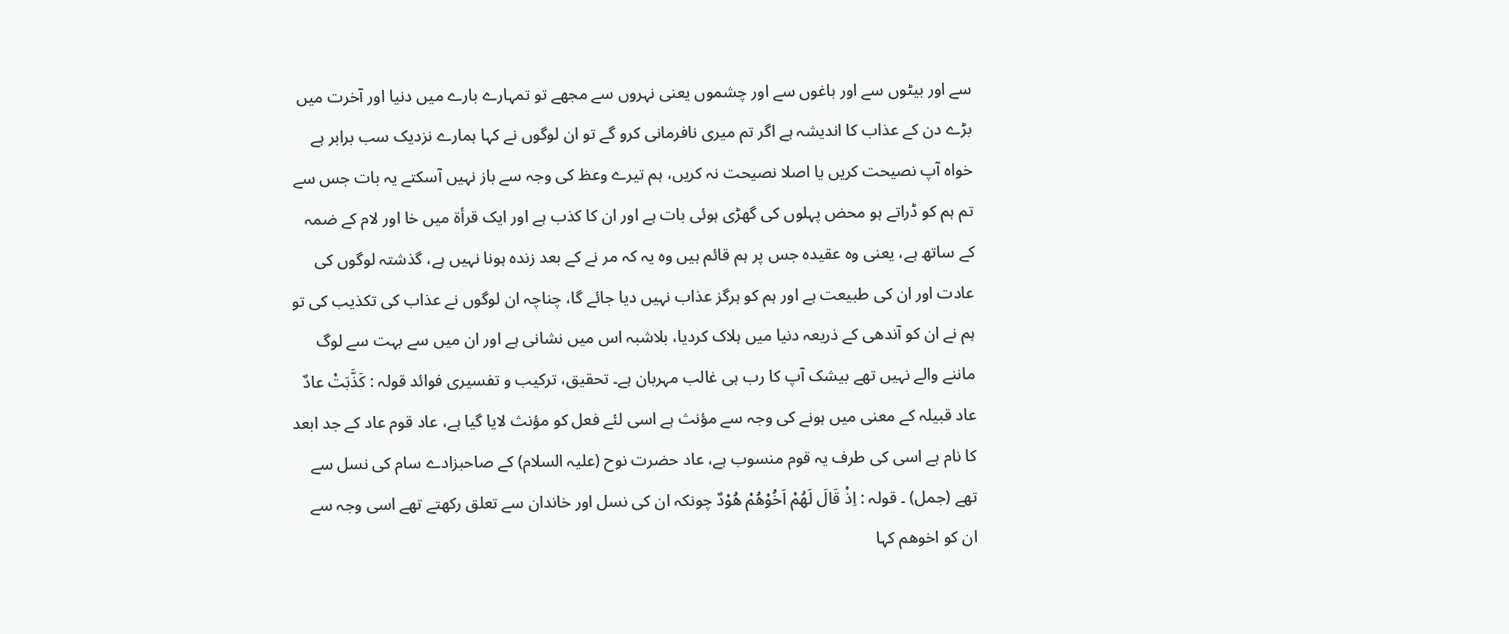سے اور بیٹوں سے اور باغوں سے اور چشموں یعنی نہروں سے مجھے تو تمہارے بارے میں دنیا اور آخرت میں بڑے دن کے عذاب کا اندیشہ ہے اگر تم میری نافرمانی کرو گے تو ان لوگوں نے کہا ہمارے نزدیک سب برابر ہے خواہ آپ نصیحت کریں یا اصلا نصیحت نہ کریں، ہم تیرے وعظ کی وجہ سے باز نہیں آسکتے یہ بات جس سے تم ہم کو ڈراتے ہو محض پہلوں کی گھڑی ہوئی بات ہے اور ان کا کذب ہے اور ایک قرأۃ میں خا اور لام کے ضمہ کے ساتھ ہے، یعنی وہ عقیدہ جس پر ہم قائم ہیں وہ یہ کہ مر نے کے بعد زندہ ہونا نہیں ہے، گذشتہ لوگوں کی عادت اور ان کی طبیعت ہے اور ہم کو ہرگز عذاب نہیں دیا جائے گا، چناچہ ان لوگوں نے عذاب کی تکذیب کی تو ہم نے ان کو آندھی کے ذریعہ دنیا میں ہلاک کردیا، بلاشبہ اس میں نشانی ہے اور ان میں سے بہت سے لوگ ماننے والے نہیں تھے بیشک آپ کا رب ہی غالب مہربان ہے۔ تحقیق، ترکیب و تفسیری فوائد قولہ : کَذَّبَتْ عادٌ عاد قبیلہ کے معنی میں ہونے کی وجہ سے مؤنث ہے اسی لئے فعل کو مؤنث لایا گیا ہے، عاد قوم عاد کے جد ابعد کا نام ہے اسی کی طرف یہ قوم منسوب ہے، عاد حضرت نوح (علیہ السلام) کے صاحبزادے سام کی نسل سے تھے (جمل) ۔ قولہ : اِذْ قَالَ لَھُمْ اَخُوْھُمْ ھُوْدٌ چونکہ ان کی نسل اور خاندان سے تعلق رکھتے تھے اسی وجہ سے ان کو اخوھم کہا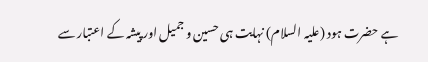ہے حضرت ہود (علیہ السلام) نہایت ہی حسین و جمیل اور پیشہ کے اعتبار سے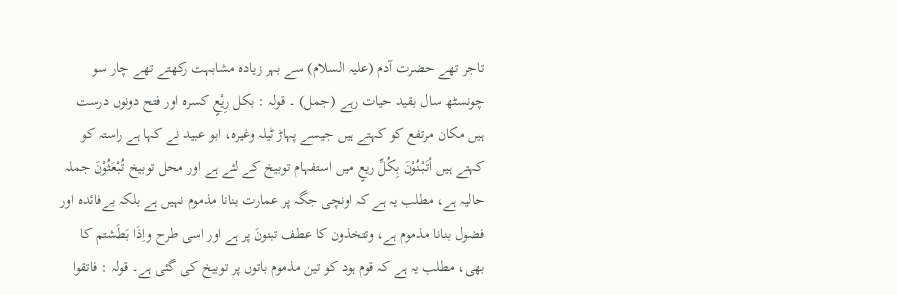تاجر تھے حضرت آدم (علیہ السلام) سے بہر زیادہ مشابہت رکھتے تھے چار سو چونسٹھ سال بقید حیات رہے (جمل) ۔ قولہ : بکل رِیْعٍ کسرہ اور فتح دونوں درست ہیں مکان مرتفع کو کہتے ہیں جیسے پہاڑ ٹیلہ وغیرہ، ابو عبید نے کہا ہے راستہ کو کہتے ہیں أتَبْنُوْنَ بِکُلِّ ریعٍ میں استفہام توبیخ کے لئے ہے اور محل توبیخ تُبْعَثُوْنَ جملہ حالیہ ہے، مطلب یہ ہے کہ اونچی جگہ پر عمارت بنانا مذموم نہیں ہے بلکہ بےفائدہ اور فضول بنانا مذموم ہے، وتتخذون کا عطف تبنونَ پر ہے اور اسی طرح واِذَا بَطَشتم کا بھی، مطلب یہ ہے کہ قوم ہود کو تین مذموم باتوں پر توبیخ کی گئی ہے۔ قولہ : فاتقوا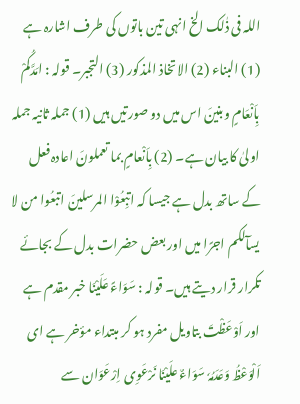اللہ فی ذٰلک الخ انہی تین باتوں کی طرف اشارہ ہے (1) البناء (2) الاتخاذ المذکور (3) التجبر۔ قولہ : امَدَّکُمْ بِاَنْعَامٍ وبنینَ اس میں دو صورتیں ہیں (1) جملہ ثانیہ جملہ اولیٰ کا بیان ہے۔ (2) بِاَنْعامٍ بما تعملونَ اعادہ فعل کے ساتھ بدل ہے جیسا کہ اتبِعُوْا المرسلینَ اتبعُوا من لا یسآلکم اجرًا میں اور بعض حضرات بدل کے بجائے تکرار قرار دیتے ہیں۔ قولہ : سَوَاءً عَلَیْنَا خبر مقدم ہے اور اَوْعَظْتَ بتاویل مفرد ہو کر مبتداء مؤخر ہے ای اَلْوَعْظُ وَعَدَمُہٗ سَوَاءٌ علَیْنَا نَرْعَوِی اِرْعَوَان سے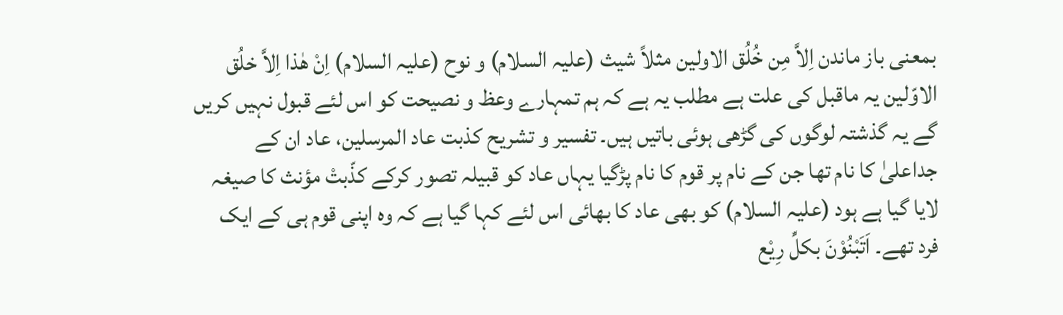بمعنی باز ماندن اِلاَّ مِن خُلُق الاولین مثلاً شیث (علیہ السلام) و نوح (علیہ السلام) اِنْ ھٰذا اِلاَّ خلُق الاوّلین یہ ماقبل کی علت ہے مطلب یہ ہے کہ ہم تمہارے وعظ و نصیحت کو اس لئے قبول نہیں کریں گے یہ گذشتہ لوگوں کی گڑھی ہوئی باتیں ہیں۔ تفسیر و تشریح کذبت عاد المرسلین، عاد ان کے جداعلیٰ کا نام تھا جن کے نام پر قوم کا نام پڑگیا یہاں عاد کو قبیلہ تصور کرکے کذّبتْ مؤنث کا صیغہ لایا گیا ہے ہود (علیہ السلام) کو بھی عاد کا بھائی اس لئے کہا گیا ہے کہ وہ اپنی قوم ہی کے ایک فرد تھے۔ اَتَبْنُوْنَ بکلِّ رِیْع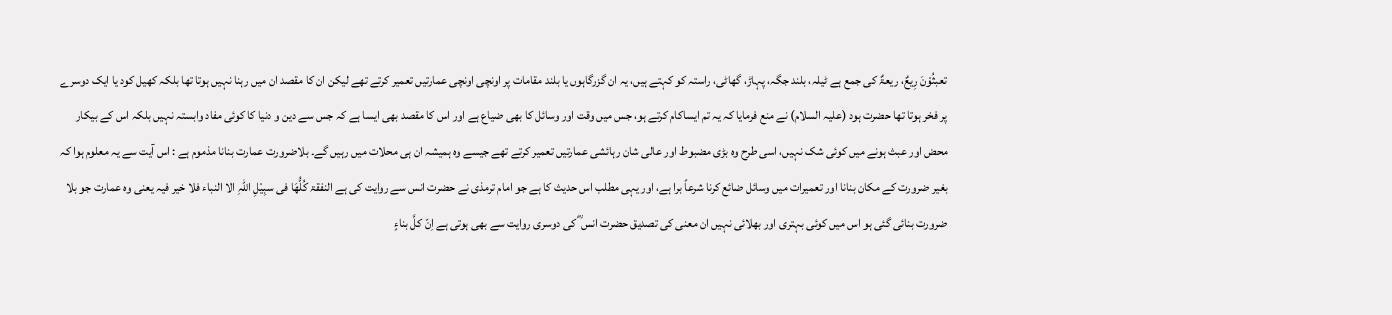تعبثُوْنَ رِیعٌ، ریعۃٌ کی جمع ہے ٹیلہ، بلند جگہ، پہاڑ، گھاٹی، راستہ کو کہتے ہیں، یہ ان گزرگاہوں یا بلند مقامات پر اونچی اونچی عمارتیں تعمیر کرتے تھے لیکن ان کا مقصد ان میں رہنا نہیں ہوتا تھا بلکہ کھیل کود یا ایک دوسرے پر فخر ہوتا تھا حضرت ہود (علیہ السلام) نے منع فرمایا کہ یہ تم ایساکام کرتے ہو، جس میں وقت اور وسائل کا بھی ضیاع ہے اور اس کا مقصد بھی ایسا ہے کہ جس سے دین و دنیا کا کوئی مفاد وابستہ نہیں بلکہ اس کے بیکار محض اور عبث ہونے میں کوئی شک نہیں، اسی طرح وہ بڑی مضبوط اور عالی شان رہائشی عمارتیں تعمیر کرتے تھے جیسے وہ ہمیشہ ان ہی محلات میں رہیں گے۔ بلاضرورت عمارت بنانا مذموم ہے : اس آیت سے یہ معلوم ہوا کہ بغیر ضرورت کے مکان بنانا اور تعمیرات میں وسائل ضائع کرنا شرعاً برا ہے، اور یہی مطلب اس حدیث کا ہے جو امام ترمذی نے حضرت انس سے روایت کی ہے النفقۃ کُلُّھَا فی سبِیْلِ اللہِ الا النباء فلا خیر فیہ یعنی وہ عمارت جو بلا ضرورت بنائی گئی ہو اس میں کوئی بہتری اور بھلائی نہیں ان معنی کی تصدیق حضرت انس ؓ کی دوسری روایت سے بھی ہوتی ہے اِنّ کلَّ بناءٍ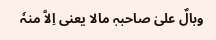وبالٌ علیٰ صاحبہٖ مالا یعنی اِلاَّ منہٗ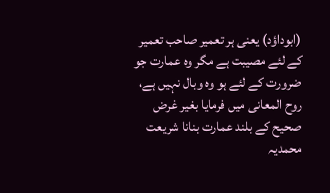(ابوداؤد) یعنی ہر تعمیر صاحب تعمیر کے لئے مصیبت ہے مگر وہ عمارت جو ضرورت کے لئے ہو وہ وبال نہیں ہے، روح المعانی میں فرمایا بغیر غرض صحیح کے بلند عمارت بنانا شریعت محمدیہ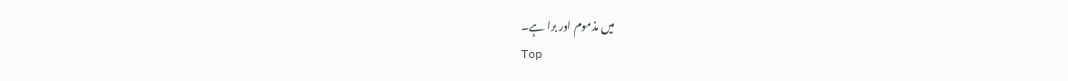میں مذموم اور برا ہے۔
Top